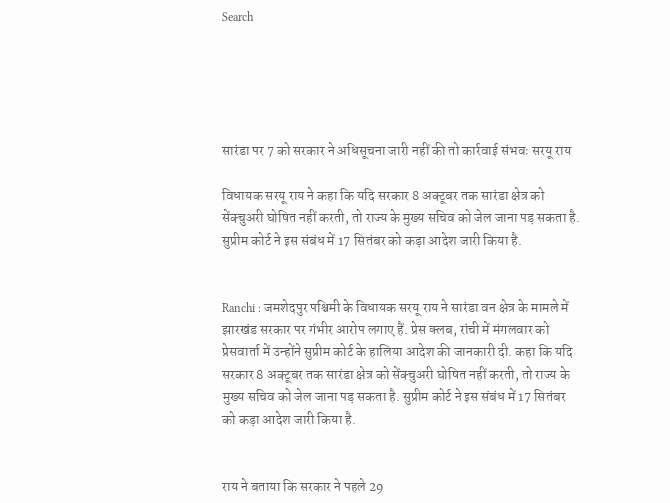Search





सारंडा पर 7 को सरकार ने अधिसूचना जारी नहीं की तो कार्रवाई संभवः सरयू राय

विधायक सरयू राय ने कहा कि यदि सरकार 8 अक्टूबर तक सारंडा क्षेत्र को सेंक्चुअरी घोषित नहीं करती, तो राज्य के मुख्य सचिव को जेल जाना पड़ सकता है. सुप्रीम कोर्ट ने इस संबंध में 17 सितंबर को कड़ा आदेश जारी किया है.


Ranchi : जमशेदपुर पश्चिमी के विधायक सरयू राय ने सारंडा वन क्षेत्र के मामले में झारखंड सरकार पर गंभीर आरोप लगाए हैं. प्रेस क्लब, रांची में मंगलवार को प्रेसवार्ता में उन्होंने सुप्रीम कोर्ट के हालिया आदेश की जानकारी दी. कहा कि यदि सरकार 8 अक्टूबर तक सारंडा क्षेत्र को सेंक्चुअरी घोषित नहीं करती, तो राज्य के मुख्य सचिव को जेल जाना पड़ सकता है. सुप्रीम कोर्ट ने इस संबंध में 17 सितंबर को कड़ा आदेश जारी किया है.


राय ने बताया कि सरकार ने पहले 29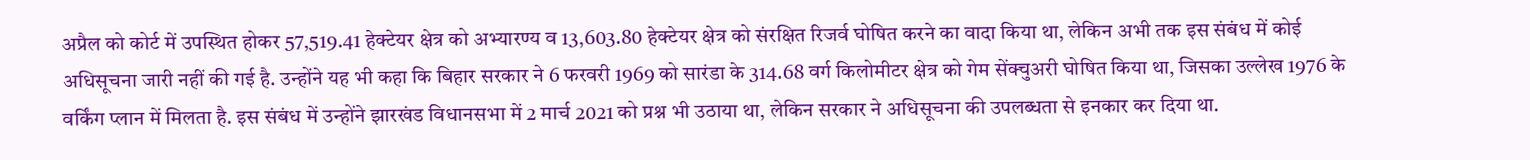अप्रैल को कोर्ट में उपस्थित होकर 57,519.41 हेक्टेयर क्षेत्र को अभ्यारण्य व 13,603.80 हेक्टेयर क्षेत्र को संरक्षित रिजर्व घोषित करने का वादा किया था, लेकिन अभी तक इस संबंध में कोई अधिसूचना जारी नहीं की गई है. उन्होंने यह भी कहा कि बिहार सरकार ने 6 फरवरी 1969 को सारंडा के 314.68 वर्ग किलोमीटर क्षेत्र को गेम सेंक्चुअरी घोषित किया था, जिसका उल्लेख 1976 के वर्किंग प्लान में मिलता है. इस संबंध में उन्होंने झारखंड विधानसभा में 2 मार्च 2021 को प्रश्न भी उठाया था, लेकिन सरकार ने अधिसूचना की उपलब्धता से इनकार कर दिया था.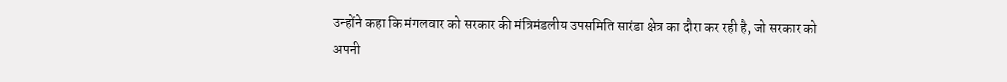उन्होंने कहा कि मंगलवार को सरकार की मंत्रिमंडलीय उपसमिति सारंडा क्षेत्र का दौरा कर रही है, जो सरकार को अपनी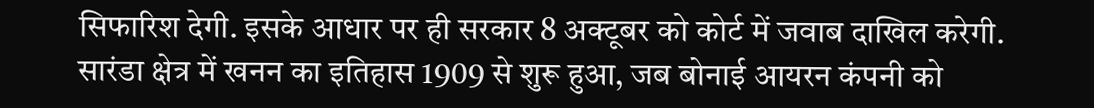सिफारिश देगी. इसके आधार पर ही सरकार 8 अक्टूबर को कोर्ट में जवाब दाखिल करेगी. सारंडा क्षेत्र में खनन का इतिहास 1909 से शुरू हुआ, जब बोनाई आयरन कंपनी को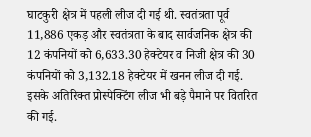घाटकुरी क्षेत्र में पहली लीज दी गई थी. स्वतंत्रता पूर्व 11,886 एकड़ और स्वतंत्रता के बाद सार्वजनिक क्षेत्र की 12 कंपनियों को 6,633.30 हेक्टेयर व निजी क्षेत्र की 30 कंपनियों को 3,132.18 हेक्टेयर में खनन लीज दी गई. इसके अतिरिक्त प्रोस्पेक्टिंग लीज भी बड़े पैमाने पर वितरित की गई.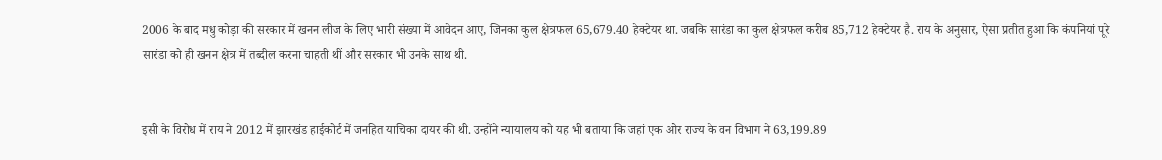2006 के बाद मधु कोड़ा की सरकार में खनन लीज के लिए भारी संख्या में आवेदन आए, जिनका कुल क्षेत्रफल 65,679.40 हेक्टेयर था. जबकि सारंडा का कुल क्षेत्रफल करीब 85,712 हेक्टेयर है. राय के अनुसार, ऐसा प्रतीत हुआ कि कंपनियां पूरे सारंडा को ही खनन क्षेत्र में तब्दील करना चाहती थीं और सरकार भी उनके साथ थी.


इसी के विरोध में राय ने 2012 में झारखंड हाईकोर्ट में जनहित याचिका दायर की थी. उन्होंने न्यायालय को यह भी बताया कि जहां एक ओर राज्य के वन विभाग ने 63,199.89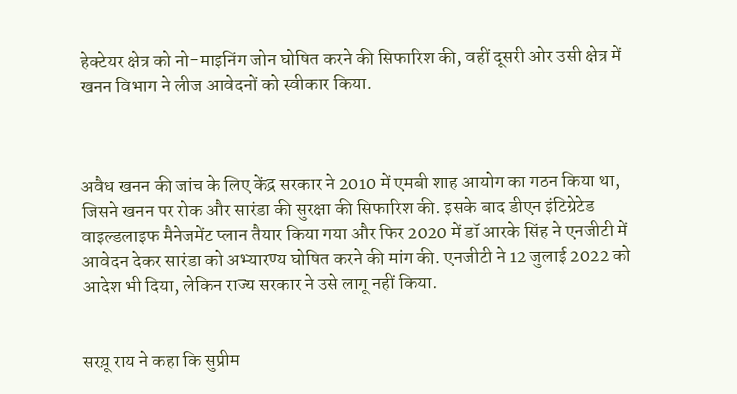हेक्टेयर क्षेत्र को नो-माइनिंग जोन घोषित करने की सिफारिश की, वहीं दूसरी ओर उसी क्षेत्र में खनन विभाग ने लीज आवेदनों को स्वीकार किया.



अवैध खनन की जांच के लिए केंद्र सरकार ने 2010 में एमबी शाह आयोग का गठन किया था, जिसने खनन पर रोक और सारंडा की सुरक्षा की सिफारिश की. इसके बाद डीएन इंटिग्रेटेड वाइल्डलाइफ मैनेजमेंट प्लान तैयार किया गया और फिर 2020 में डॉ आरके सिंह ने एनजीटी में आवेदन देकर सारंडा को अभ्यारण्य घोषित करने की मांग की. एनजीटी ने 12 जुलाई 2022 को आदेश भी दिया, लेकिन राज्य सरकार ने उसे लागू नहीं किया.


सरय़ू राय ने कहा कि सुप्रीम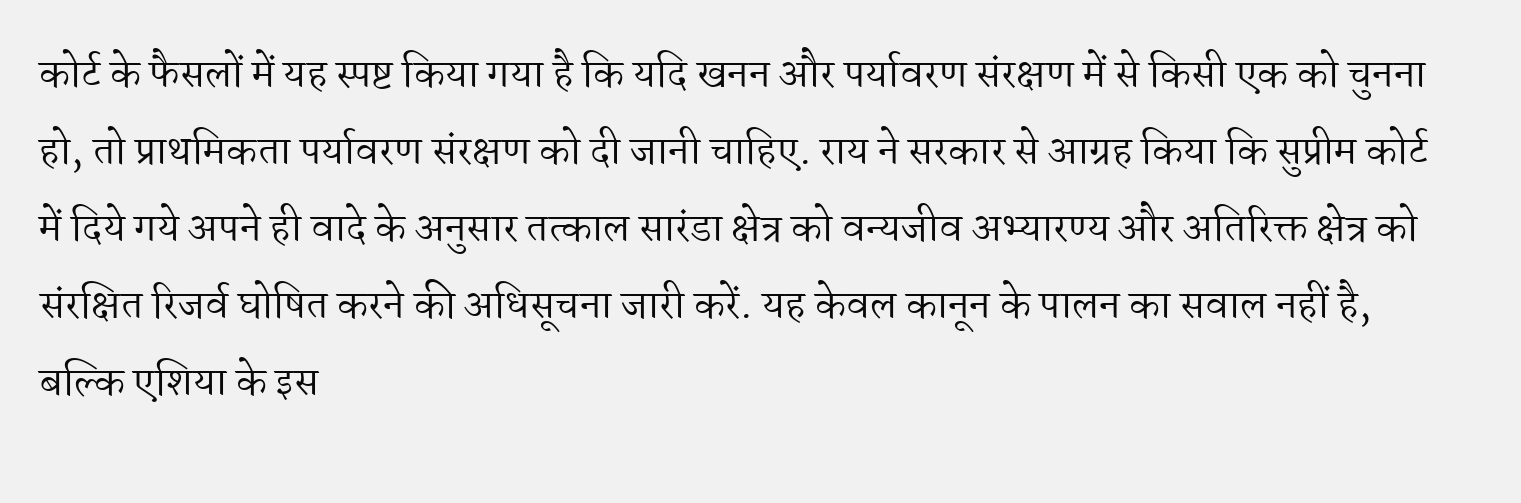कोर्ट के फैसलों में यह स्पष्ट किया गया है कि यदि खनन और पर्यावरण संरक्षण में से किसी एक को चुनना हो, तो प्राथमिकता पर्यावरण संरक्षण को दी जानी चाहिए. राय ने सरकार से आग्रह किया कि सुप्रीम कोर्ट में दिये गये अपने ही वादे के अनुसार तत्काल सारंडा क्षेत्र को वन्यजीव अभ्यारण्य और अतिरिक्त क्षेत्र को संरक्षित रिजर्व घोषित करने की अधिसूचना जारी करें. यह केवल कानून के पालन का सवाल नहीं है, बल्कि एशिया के इस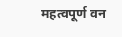महत्वपूर्ण वन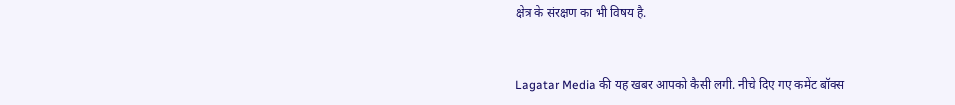क्षेत्र के संरक्षण का भी विषय है.


Lagatar Media की यह खबर आपको कैसी लगी. नीचे दिए गए कमेंट बॉक्स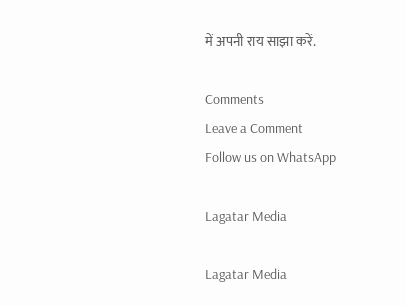में अपनी राय साझा करें.

Comments
Leave a Comment
Follow us on WhatsApp

Lagatar Media

Lagatar Media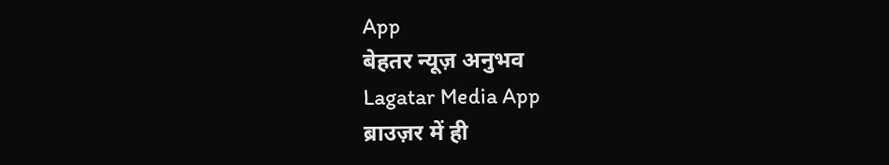App
बेहतर न्यूज़ अनुभव
Lagatar Media App
ब्राउज़र में ही